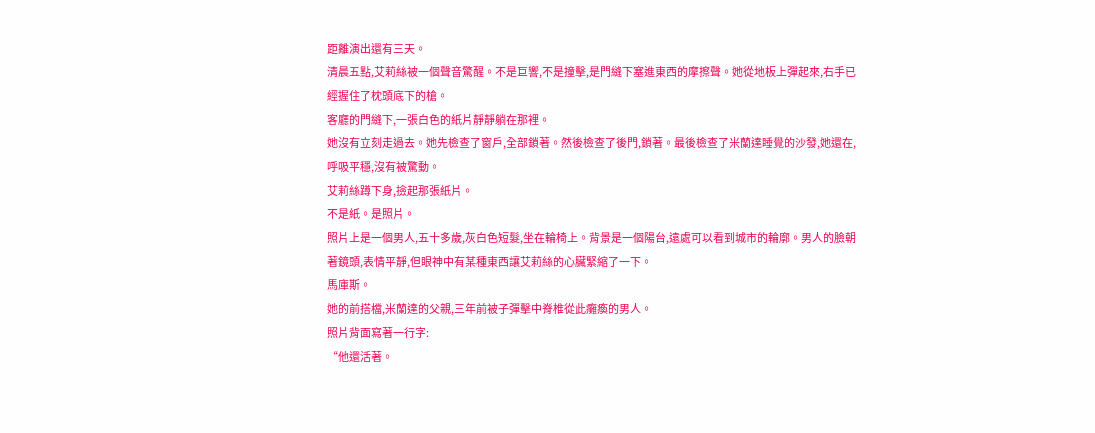距離演出還有三天。
清晨五點,艾莉絲被一個聲音驚醒。不是巨響,不是撞擊,是門縫下塞進東西的摩擦聲。她從地板上彈起來,右手已經握住了枕頭底下的槍。
客廳的門縫下,一張白色的紙片靜靜躺在那裡。
她沒有立刻走過去。她先檢查了窗戶,全部鎖著。然後檢查了後門,鎖著。最後檢查了米蘭達睡覺的沙發,她還在,呼吸平穩,沒有被驚動。
艾莉絲蹲下身,撿起那張紙片。
不是紙。是照片。
照片上是一個男人,五十多歲,灰白色短髮,坐在輪椅上。背景是一個陽台,遠處可以看到城市的輪廓。男人的臉朝著鏡頭,表情平靜,但眼神中有某種東西讓艾莉絲的心臟緊縮了一下。
馬庫斯。
她的前搭檔,米蘭達的父親,三年前被子彈擊中脊椎從此癱瘓的男人。
照片背面寫著一行字:
“他還活著。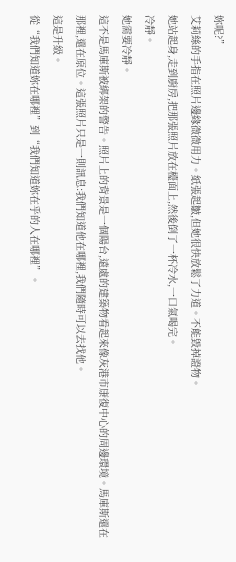妳呢?”
艾莉絲的手指在照片邊緣微微用力。紙張起皺,但她很快放鬆了力道。不能毀掉證物。
她站起身,走到廚房,把那張照片放在檯面上,然後倒了一杯冷水,一口氣喝完。
冷靜。
她需要冷靜。
這不是馬庫斯被綁架的警告。照片上的背景是一個陽台,遠處的建築物看起來像灰港市康復中心的周邊環境。馬庫斯還在那裡,還在原位。這張照片只是一則訊息:我們知道他在哪裡,我們隨時可以去找他。
這是升級。
從“我們知道妳在哪裡”到“我們知道妳在乎的人在哪裡”。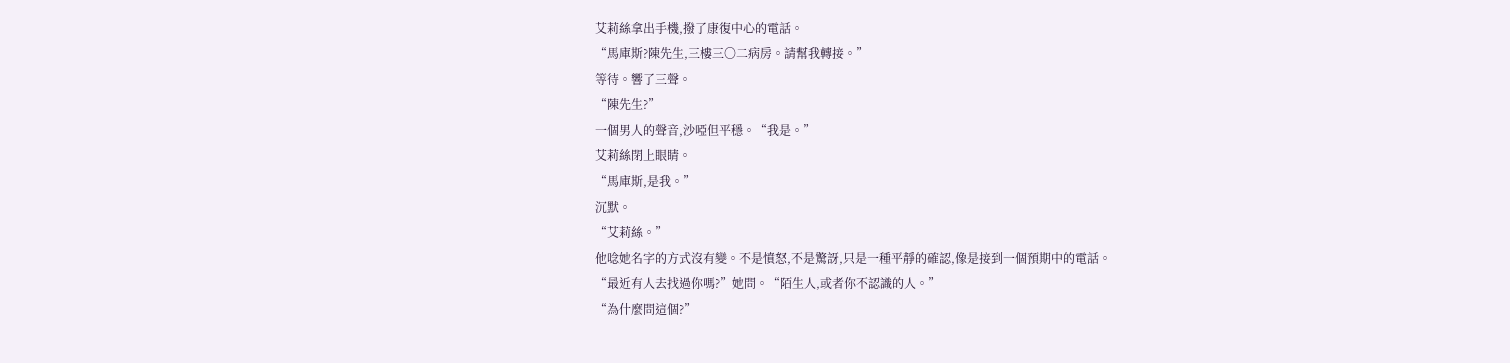艾莉絲拿出手機,撥了康復中心的電話。
“馬庫斯?陳先生,三樓三〇二病房。請幫我轉接。”
等待。響了三聲。
“陳先生?”
一個男人的聲音,沙啞但平穩。“我是。”
艾莉絲閉上眼睛。
“馬庫斯,是我。”
沉默。
“艾莉絲。”
他唸她名字的方式沒有變。不是憤怒,不是驚訝,只是一種平靜的確認,像是接到一個預期中的電話。
“最近有人去找過你嗎?”她問。“陌生人,或者你不認識的人。”
“為什麼問這個?”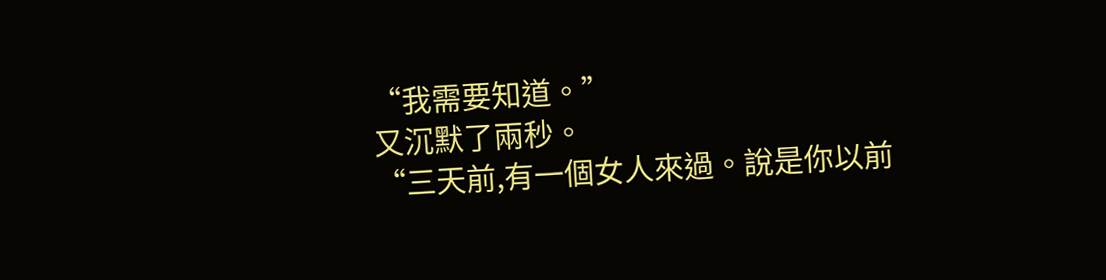“我需要知道。”
又沉默了兩秒。
“三天前,有一個女人來過。說是你以前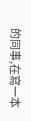的同事,在寫一本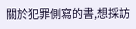關於犯罪側寫的書,想採訪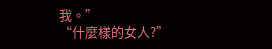我。”
“什麼樣的女人?”